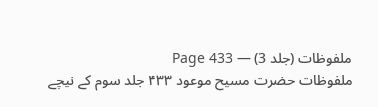ملفوظات (جلد 3) — Page 433
ملفوظات حضرت مسیح موعود ۴۳۳ جلد سوم کے نیچے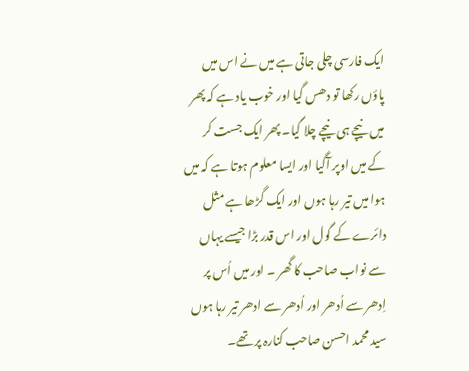ایک فارسی چلی جاتی ہے میں نے اس میں پاؤں رکھا تو دھس گیا اور خوب یاد ہے کہ پھر میں نیچے ہی نیچے چلا گیا۔ پھر ایک جست کر کے میں اوپر آگیا اور ایسا معلوم ہوتا ہے کہ میں ہوا میں تیر رہا ہوں اور ایک گڑھا ہے مثل دائرے کے گول اور اس قدر بڑا جیسے یہاں سے نواب صاحب کا گھر ۔ اور میں اُس پر اِدھر سے اُدھر اور اُدھر سے ادھر تیر رہا ہوں سید محمد احسن صاحب کنارہ پر تھے۔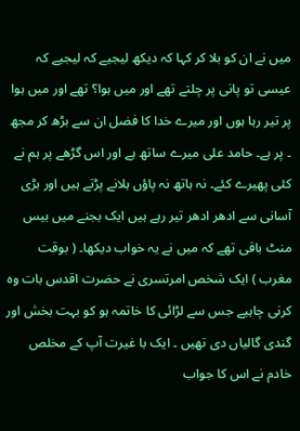میں نے ان کو بلا کر کہا کہ دیکھ لیجیے کہ لیجیے کہ عیسی تو پانی پر چلتے تھے اور میں ہوا؟ تھے اور میں ہوا پر تیر رہا ہوں اور میرے خدا کا فضل ان سے بڑھ کر مجھ ۔ پر ہے۔ حامد علی میرے ساتھ ہے اور اس گڑھے پر ہم نے کئی پھیرے کئے۔ نہ ہاتھ نہ پاؤں ہلانے پڑتے ہیں اور بڑی آسانی سے ادھر ادھر تیر رہے ہیں ایک بجنے میں بیس منٹ باقی تھے کہ میں نے یہ خواب دیکھا۔ ( بوقت مغرب ) ایک شخص امرتسری نے حضرت اقدس بات وہ کرنی چاہیے جس سے لڑائی کا خاتمہ ہو کو بہت بخش اور گندی گالیاں دی تھیں ۔ ایک با غیرت آپ کے مخلص خادم نے اس کا جواب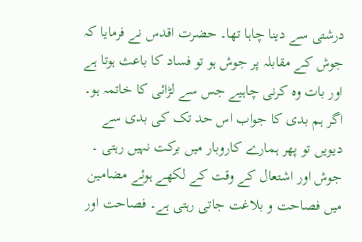درشتی سے دینا چاہا تھا۔ حضرت اقدس نے فرمایا کہ جوش کے مقابلہ پر جوش ہو تو فساد کا باعث ہوتا ہے اور بات وہ کرنی چاہیے جس سے لڑائی کا خاتمہ ہو۔ اگر ہم بدی کا جواب اس حد تک کی بدی سے دیویں تو پھر ہمارے کاروبار میں برکت نہیں رہتی ۔ جوش اور اشتعال کے وقت کے لکھے ہوئے مضامین میں فصاحت و بلاغت جاتی رہتی ہے۔ فصاحت اور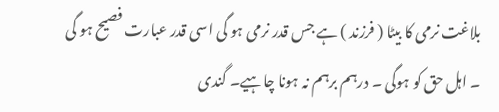بلاغت نرمی کا بیٹا ( فرزند ) ہے جس قدر نرمی ہو گی اسی قدر عبارت فصیح ہو گی ۔ اہل حق کو ہوگی ۔ درہم برہم نہ ہونا چاہیے۔ گندی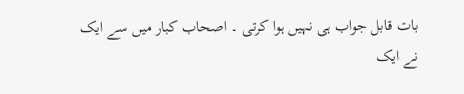بات قابل جواب ہی نہیں ہوا کرتی ۔ اصحاب کبار میں سے ایک نے ایک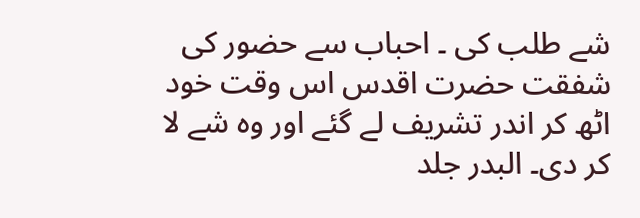شے طلب کی ۔ احباب سے حضور کی شفقت حضرت اقدس اس وقت خود اٹھ کر اندر تشریف لے گئے اور وہ شے لا کر دی۔ البدر جلد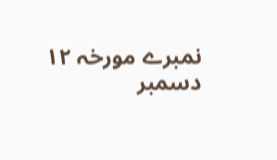نمبرے مورخہ ۱۲ دسمبر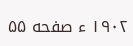۱۹۰۲ ء صفحه ۵۵